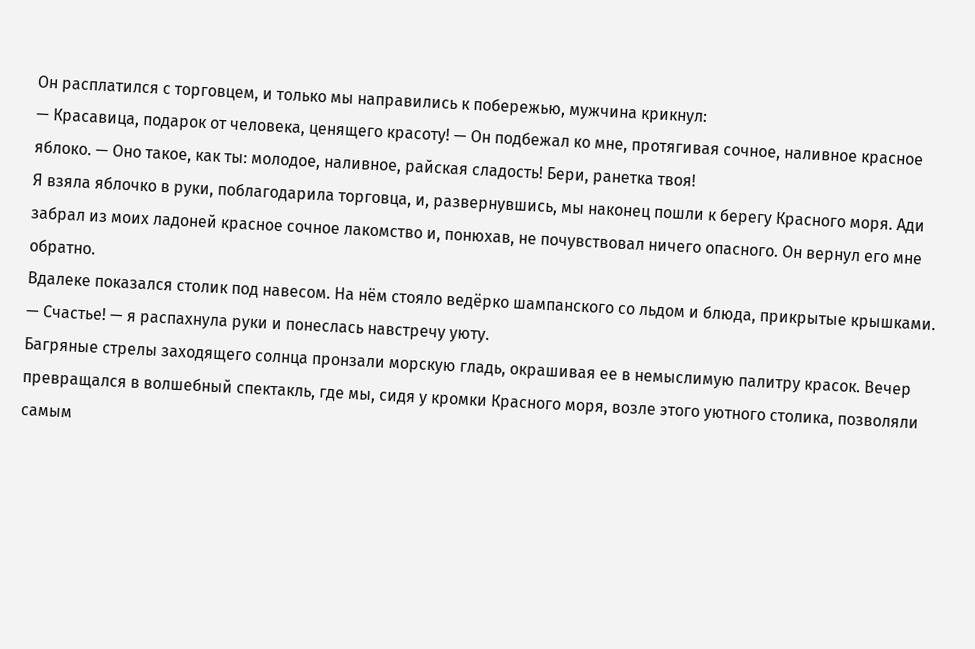Он расплатился с торговцем, и только мы направились к побережью, мужчина крикнул:
— Красавица, подарок от человека, ценящего красоту! — Он подбежал ко мне, протягивая сочное, наливное красное яблоко. — Оно такое, как ты: молодое, наливное, райская сладость! Бери, ранетка твоя!
Я взяла яблочко в руки, поблагодарила торговца, и, развернувшись, мы наконец пошли к берегу Красного моря. Ади забрал из моих ладоней красное сочное лакомство и, понюхав, не почувствовал ничего опасного. Он вернул его мне обратно.
Вдалеке показался столик под навесом. На нём стояло ведёрко шампанского со льдом и блюда, прикрытые крышками.
— Счастье! — я распахнула руки и понеслась навстречу уюту.
Багряные стрелы заходящего солнца пронзали морскую гладь, окрашивая ее в немыслимую палитру красок. Вечер превращался в волшебный спектакль, где мы, сидя у кромки Красного моря, возле этого уютного столика, позволяли самым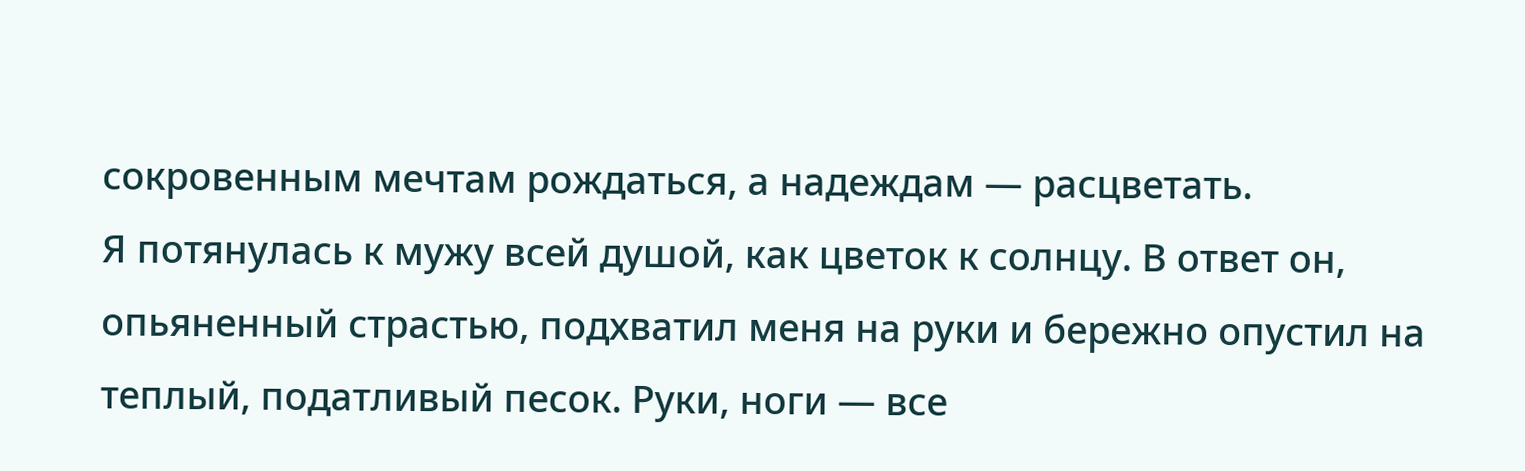сокровенным мечтам рождаться, а надеждам — расцветать.
Я потянулась к мужу всей душой, как цветок к солнцу. В ответ он, опьяненный страстью, подхватил меня на руки и бережно опустил на теплый, податливый песок. Руки, ноги — все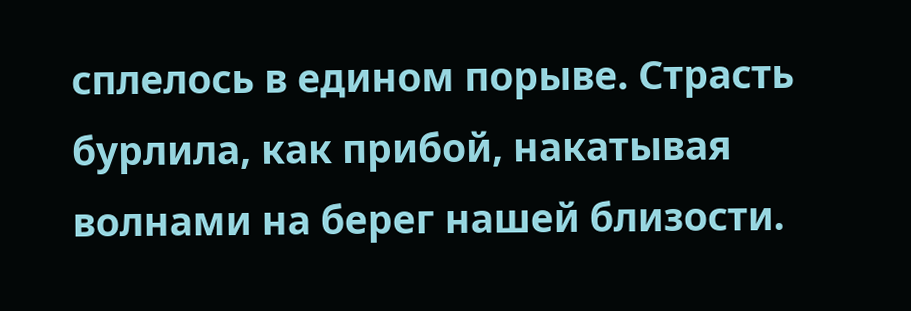сплелось в едином порыве. Страсть бурлила, как прибой, накатывая волнами на берег нашей близости.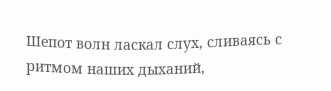Шепот волн ласкал слух, сливаясь с ритмом наших дыханий,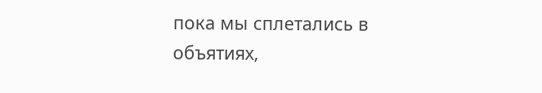пока мы сплетались в объятиях,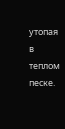утопая в теплом песке.